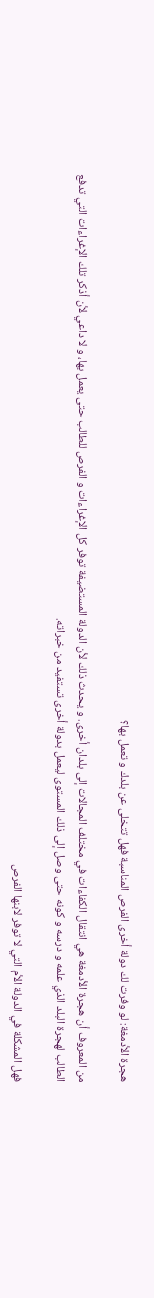هجرة الأدمغة: لو وفرت لك دولة أخرى الفرص المناسبة فهل تتخلى عن بلدك و تعمل بها؟

من المعروف أن هجرة الأدمغة هي انتقال الكفاءات في مختلف المجالات إلى بلدان أخرى. و يحدث ذلك لأن الدولة المستضيفة توفر كل الإغراءات و الفرص للطالب حتى يعمل بها، و لا داعي لأن أذكر تلك الإغراءات التي تدفع الطالب لهجرة البلد الذي علمه و درسه و كونه حتى وصل إلى ذلك المستوى ليعمل بدولة أخرى تستفيد من خبراته.

فهل المشكلة في الدولة الأم التي لا توفر لابنها الفرص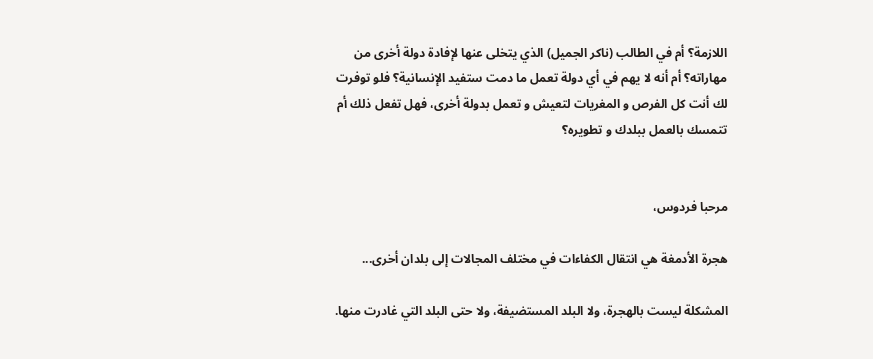اللازمة؟ أم في الطالب (ناكر الجميل) الذي يتخلى عنها لإفادة دولة أخرى من مهاراته؟ أم أنه لا يهم في أي دولة تعمل ما دمت ستفيد الإنسانية؟ فلو توفرت لك أنت كل الفرص و المغريات لتعيش و تعمل بدولة أخرى، فهل تفعل ذلك أم تتمسك بالعمل ببلدك و تطويره؟


مرحبا فردوس،

هجرة الأدمغة هي انتقال الكفاءات في مختلف المجالات إلى بلدان أخرى...

المشكلة ليست بالهجرة، ولا البلد المستضيفة، ولا حتى البلد التي غادرت منها.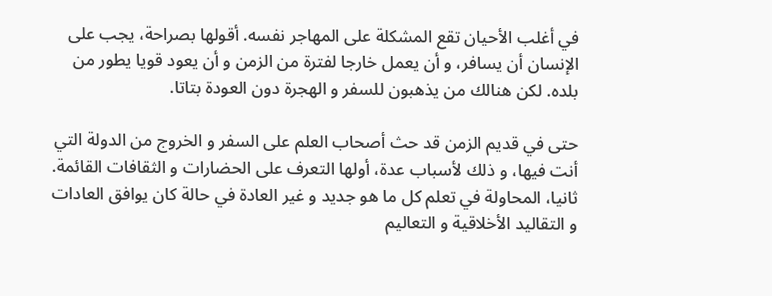في أغلب الأحيان تقع المشكلة على المهاجر نفسه. أقولها بصراحة، يجب على الإنسان أن يسافر، و أن يعمل خارجا لفترة من الزمن و أن يعود قويا يطور من بلده. لكن هنالك من يذهبون للسفر و الهجرة دون العودة بتاتا.

حتى في قديم الزمن قد حث أصحاب العلم على السفر و الخروج من الدولة التي أنت فيها، و ذلك لأسباب عدة، أولها التعرف على الحضارات و الثقافات القائمة. ثانيا، المحاولة في تعلم كل ما هو جديد و غير العادة في حالة كان يوافق العادات و التقاليد الأخلاقية و التعاليم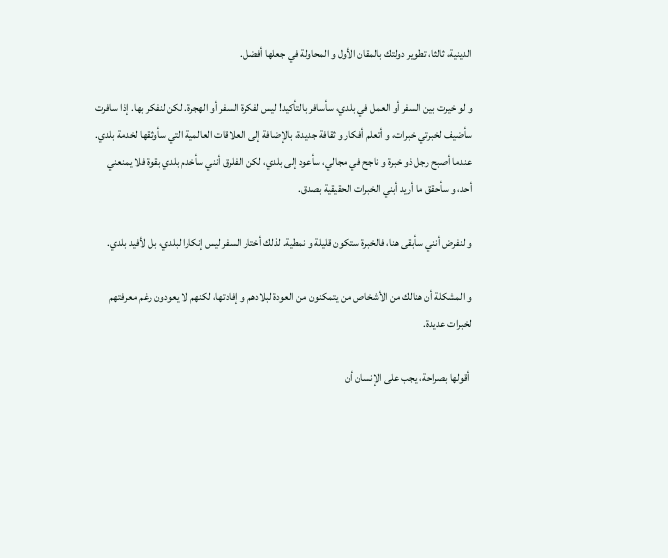الدينية، ثالثا، تطوير دولتك بالمقان الأول و المحاولة في جعلها أفضل.

و لو خيرت بين السفر أو العمل في بلدي، سأسافر بالتأكيد! ليس لفكرة السفر أو الهجرة. لكن لنفكر بها. إذا سافرت سأضيف لخبرتي خبرات، و أتعلم أفكار و ثقافة جديدة، بالإضافة إلى العلاقات العالمية التي سأوثقها لخدمة بلدي. عندما أصبح رجل ذو خبرة و ناجح في مجالي، سأعود إلى بلدي، لكن الفلرق أنني سأخدم بلدي بقوة فلا يمنعني أحد، و سأحقق ما أريد أبني الخبرات الحقيقية بصدق.

و لنفرض أنني سأبقى هنا، فالخبرة ستكون قليلة و نمطية. لذلك أختار السفر ليس إنكارا لبلدي، بل لأفيد بلدي.

و المشكلة أن هنالك من الأشخاص من يتمكنون من العودة لبلادهم و إفادتها، لكنهم لا يعودون رغم معرفتهم لخبرات عديدة.

 أقولها بصراحة، يجب على الإنسان أن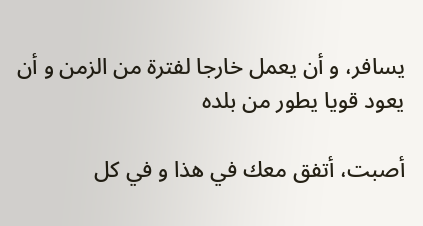يسافر، و أن يعمل خارجا لفترة من الزمن و أن يعود قويا يطور من بلده

أصبت، أتفق معك في هذا و في كل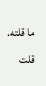ما قلته. قلت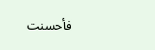فأحسنت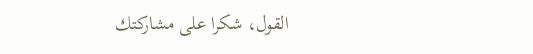القول، شكرا على مشاركتك